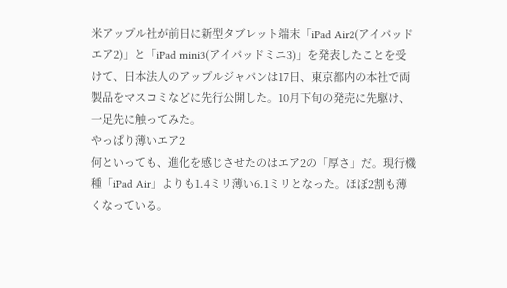米アップル社が前日に新型タブレット端末「iPad Air2(アイパッドエア2)」と「iPad mini3(アイパッドミニ3)」を発表したことを受けて、日本法人のアップルジャパンは17日、東京都内の本社で両製品をマスコミなどに先行公開した。10月下旬の発売に先駆け、一足先に触ってみた。
やっぱり薄いエア2
何といっても、進化を感じさせたのはエア2の「厚さ」だ。現行機種「iPad Air」よりも1.4ミリ薄い6.1ミリとなった。ほぼ2割も薄くなっている。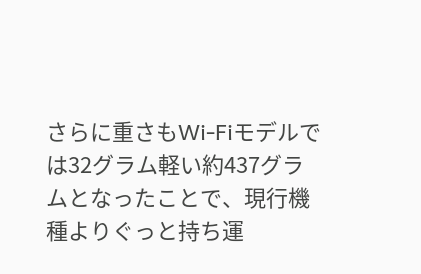さらに重さもWi-Fiモデルでは32グラム軽い約437グラムとなったことで、現行機種よりぐっと持ち運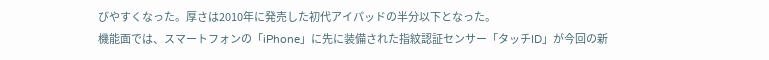びやすくなった。厚さは2010年に発売した初代アイパッドの半分以下となった。
機能面では、スマートフォンの「iPhone」に先に装備された指紋認証センサー「タッチID」が今回の新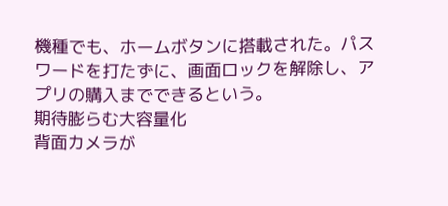機種でも、ホームボタンに搭載された。パスワードを打たずに、画面ロックを解除し、アプリの購入までできるという。
期待膨らむ大容量化
背面カメラが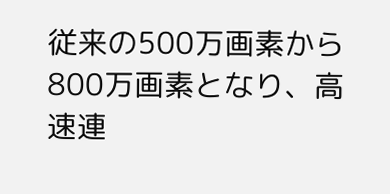従来の500万画素から800万画素となり、高速連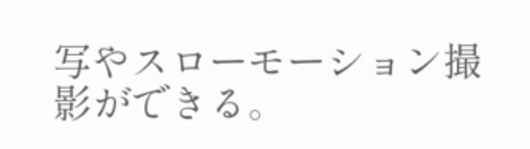写やスローモーション撮影ができる。